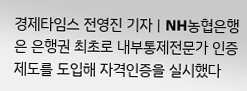경제타임스 전영진 기자 | NH농협은행은 은행권 최초로 내부통제전문가 인증 제도를 도입해 자격인증을 실시했다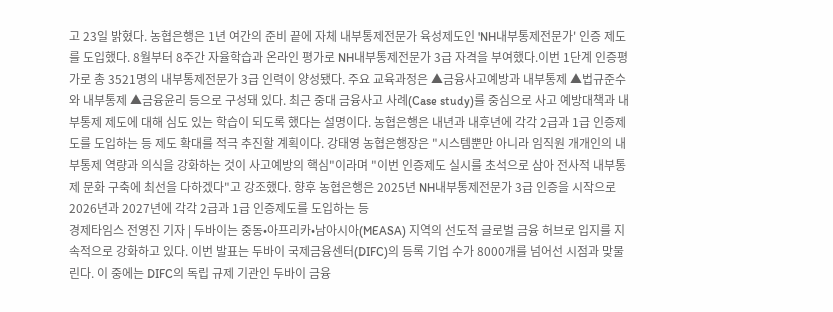고 23일 밝혔다. 농협은행은 1년 여간의 준비 끝에 자체 내부통제전문가 육성제도인 'NH내부통제전문가' 인증 제도를 도입했다. 8월부터 8주간 자율학습과 온라인 평가로 NH내부통제전문가 3급 자격을 부여했다.이번 1단계 인증평가로 총 3521명의 내부통제전문가 3급 인력이 양성됐다. 주요 교육과정은 ▲금융사고예방과 내부통제 ▲법규준수와 내부통제 ▲금융윤리 등으로 구성돼 있다. 최근 중대 금융사고 사례(Case study)를 중심으로 사고 예방대책과 내부통제 제도에 대해 심도 있는 학습이 되도록 했다는 설명이다. 농협은행은 내년과 내후년에 각각 2급과 1급 인증제도를 도입하는 등 제도 확대를 적극 추진할 계획이다. 강태영 농협은행장은 "시스템뿐만 아니라 임직원 개개인의 내부통제 역량과 의식을 강화하는 것이 사고예방의 핵심"이라며 "이번 인증제도 실시를 초석으로 삼아 전사적 내부통제 문화 구축에 최선을 다하겠다"고 강조했다. 향후 농협은행은 2025년 NH내부통제전문가 3급 인증을 시작으로 2026년과 2027년에 각각 2급과 1급 인증제도를 도입하는 등
경제타임스 전영진 기자 | 두바이는 중동•아프리카•남아시아(MEASA) 지역의 선도적 글로벌 금융 허브로 입지를 지속적으로 강화하고 있다. 이번 발표는 두바이 국제금융센터(DIFC)의 등록 기업 수가 8000개를 넘어선 시점과 맞물린다. 이 중에는 DIFC의 독립 규제 기관인 두바이 금융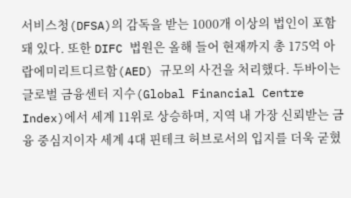서비스청(DFSA)의 감독을 받는 1000개 이상의 법인이 포함돼 있다. 또한 DIFC 법원은 올해 들어 현재까지 총 175억 아랍에미리트디르함(AED) 규모의 사건을 처리했다. 두바이는 글로벌 금융센터 지수(Global Financial Centre Index)에서 세계 11위로 상승하며, 지역 내 가장 신뢰받는 금융 중심지이자 세계 4대 핀테크 허브로서의 입지를 더욱 굳혔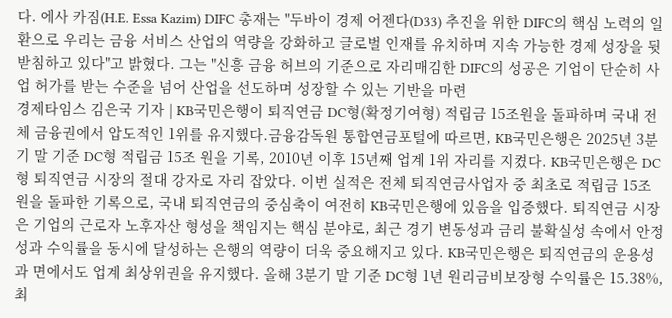다. 에사 카짐(H.E. Essa Kazim) DIFC 총재는 "두바이 경제 어젠다(D33) 추진을 위한 DIFC의 핵심 노력의 일환으로 우리는 금융 서비스 산업의 역량을 강화하고 글로벌 인재를 유치하며 지속 가능한 경제 성장을 뒷받침하고 있다"고 밝혔다. 그는 "신흥 금융 허브의 기준으로 자리매김한 DIFC의 성공은 기업이 단순히 사업 허가를 받는 수준을 넘어 산업을 선도하며 성장할 수 있는 기반을 마련
경제타임스 김은국 기자 | KB국민은행이 퇴직연금 DC형(확정기여형) 적립금 15조원을 돌파하며 국내 전체 금융권에서 압도적인 1위를 유지했다.금융감독원 통합연금포털에 따르면, KB국민은행은 2025년 3분기 말 기준 DC형 적립금 15조 원을 기록, 2010년 이후 15년째 업계 1위 자리를 지켰다. KB국민은행은 DC형 퇴직연금 시장의 절대 강자로 자리 잡았다. 이번 실적은 전체 퇴직연금사업자 중 최초로 적립금 15조 원을 돌파한 기록으로, 국내 퇴직연금의 중심축이 여전히 KB국민은행에 있음을 입증했다. 퇴직연금 시장은 기업의 근로자 노후자산 형성을 책임지는 핵심 분야로, 최근 경기 변동성과 금리 불확실성 속에서 안정성과 수익률을 동시에 달성하는 은행의 역량이 더욱 중요해지고 있다. KB국민은행은 퇴직연금의 운용성과 면에서도 업계 최상위권을 유지했다. 올해 3분기 말 기준 DC형 1년 원리금비보장형 수익률은 15.38%, 최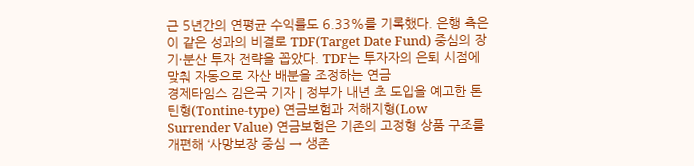근 5년간의 연평균 수익률도 6.33%를 기록했다. 은행 측은 이 같은 성과의 비결로 TDF(Target Date Fund) 중심의 장기·분산 투자 전략을 꼽았다. TDF는 투자자의 은퇴 시점에 맞춰 자동으로 자산 배분을 조정하는 연금
경제타임스 김은국 기자 | 정부가 내년 초 도입을 예고한 톤틴형(Tontine-type) 연금보험과 저해지형(Low Surrender Value) 연금보험은 기존의 고정형 상품 구조를 개편해 ‘사망보장 중심 → 생존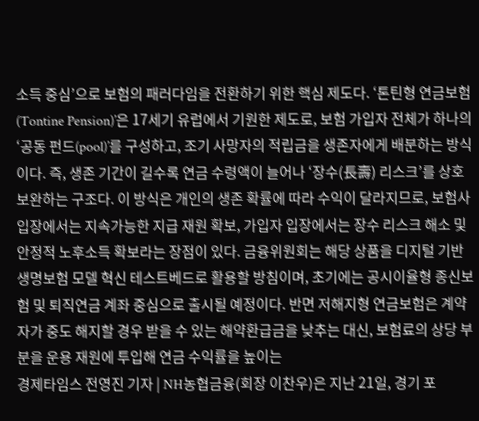소득 중심’으로 보험의 패러다임을 전환하기 위한 핵심 제도다. ‘톤틴형 연금보험(Tontine Pension)’은 17세기 유럽에서 기원한 제도로, 보험 가입자 전체가 하나의 ‘공동 펀드(pool)’를 구성하고, 조기 사망자의 적립금을 생존자에게 배분하는 방식이다. 즉, 생존 기간이 길수록 연금 수령액이 늘어나 ‘장수(長壽) 리스크’를 상호 보완하는 구조다. 이 방식은 개인의 생존 확률에 따라 수익이 달라지므로, 보험사 입장에서는 지속가능한 지급 재원 확보, 가입자 입장에서는 장수 리스크 해소 및 안정적 노후소득 확보라는 장점이 있다. 금융위원회는 해당 상품을 디지털 기반 생명보험 모델 혁신 테스트베드로 활용할 방침이며, 초기에는 공시이율형 종신보험 및 퇴직연금 계좌 중심으로 출시될 예정이다. 반면 저해지형 연금보험은 계약자가 중도 해지할 경우 받을 수 있는 해약환급금을 낮추는 대신, 보험료의 상당 부분을 운용 재원에 투입해 연금 수익률을 높이는
경제타임스 전영진 기자 | NH농협금융(회장 이찬우)은 지난 21일, 경기 포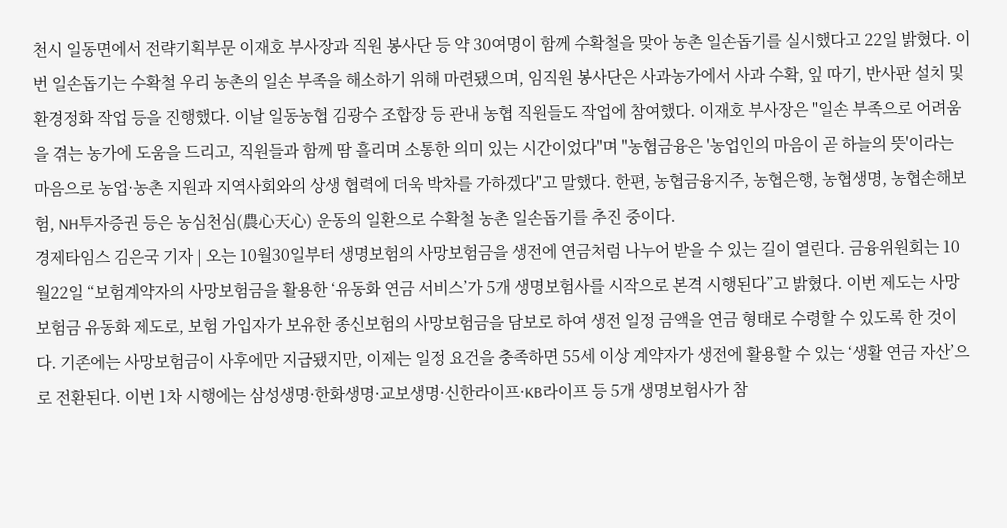천시 일동면에서 전략기획부문 이재호 부사장과 직원 봉사단 등 약 30여명이 함께 수확철을 맞아 농촌 일손돕기를 실시했다고 22일 밝혔다. 이번 일손돕기는 수확철 우리 농촌의 일손 부족을 해소하기 위해 마련됐으며, 임직원 봉사단은 사과농가에서 사과 수확, 잎 따기, 반사판 설치 및 환경정화 작업 등을 진행했다. 이날 일동농협 김광수 조합장 등 관내 농협 직원들도 작업에 참여했다. 이재호 부사장은 "일손 부족으로 어려움을 겪는 농가에 도움을 드리고, 직원들과 함께 땀 흘리며 소통한 의미 있는 시간이었다"며 "농협금융은 '농업인의 마음이 곧 하늘의 뜻'이라는 마음으로 농업·농촌 지원과 지역사회와의 상생 협력에 더욱 박차를 가하겠다"고 말했다. 한편, 농협금융지주, 농협은행, 농협생명, 농협손해보험, NH투자증권 등은 농심천심(農心天心) 운동의 일환으로 수확철 농촌 일손돕기를 추진 중이다.
경제타임스 김은국 기자 | 오는 10월30일부터 생명보험의 사망보험금을 생전에 연금처럼 나누어 받을 수 있는 길이 열린다. 금융위원회는 10월22일 “보험계약자의 사망보험금을 활용한 ‘유동화 연금 서비스’가 5개 생명보험사를 시작으로 본격 시행된다”고 밝혔다. 이번 제도는 사망보험금 유동화 제도로, 보험 가입자가 보유한 종신보험의 사망보험금을 담보로 하여 생전 일정 금액을 연금 형태로 수령할 수 있도록 한 것이다. 기존에는 사망보험금이 사후에만 지급됐지만, 이제는 일정 요건을 충족하면 55세 이상 계약자가 생전에 활용할 수 있는 ‘생활 연금 자산’으로 전환된다. 이번 1차 시행에는 삼성생명·한화생명·교보생명·신한라이프·KB라이프 등 5개 생명보험사가 참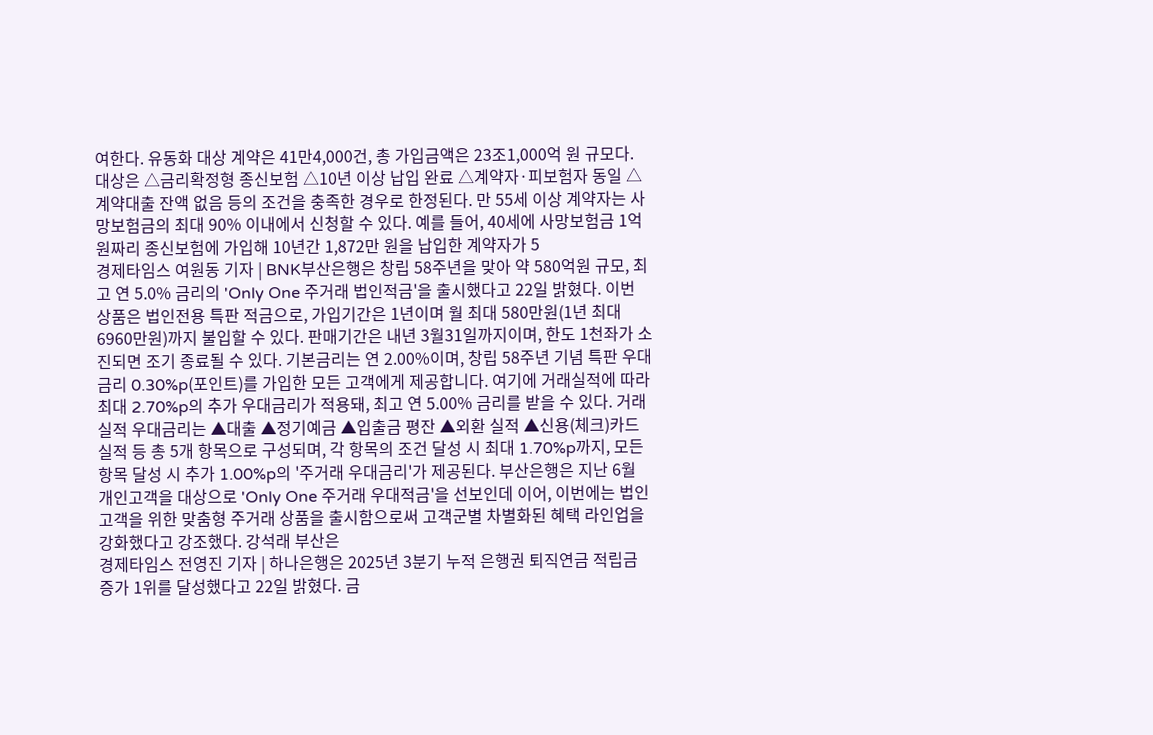여한다. 유동화 대상 계약은 41만4,000건, 총 가입금액은 23조1,000억 원 규모다. 대상은 △금리확정형 종신보험 △10년 이상 납입 완료 △계약자·피보험자 동일 △계약대출 잔액 없음 등의 조건을 충족한 경우로 한정된다. 만 55세 이상 계약자는 사망보험금의 최대 90% 이내에서 신청할 수 있다. 예를 들어, 40세에 사망보험금 1억 원짜리 종신보험에 가입해 10년간 1,872만 원을 납입한 계약자가 5
경제타임스 여원동 기자 | BNK부산은행은 창립 58주년을 맞아 약 580억원 규모, 최고 연 5.0% 금리의 'Only One 주거래 법인적금'을 출시했다고 22일 밝혔다. 이번 상품은 법인전용 특판 적금으로, 가입기간은 1년이며 월 최대 580만원(1년 최대 6960만원)까지 불입할 수 있다. 판매기간은 내년 3월31일까지이며, 한도 1천좌가 소진되면 조기 종료될 수 있다. 기본금리는 연 2.00%이며, 창립 58주년 기념 특판 우대금리 0.30%p(포인트)를 가입한 모든 고객에게 제공합니다. 여기에 거래실적에 따라 최대 2.70%p의 추가 우대금리가 적용돼, 최고 연 5.00% 금리를 받을 수 있다. 거래실적 우대금리는 ▲대출 ▲정기예금 ▲입출금 평잔 ▲외환 실적 ▲신용(체크)카드 실적 등 총 5개 항목으로 구성되며, 각 항목의 조건 달성 시 최대 1.70%p까지, 모든 항목 달성 시 추가 1.00%p의 '주거래 우대금리'가 제공된다. 부산은행은 지난 6월 개인고객을 대상으로 'Only One 주거래 우대적금'을 선보인데 이어, 이번에는 법인고객을 위한 맞춤형 주거래 상품을 출시함으로써 고객군별 차별화된 혜택 라인업을 강화했다고 강조했다. 강석래 부산은
경제타임스 전영진 기자 | 하나은행은 2025년 3분기 누적 은행권 퇴직연금 적립금 증가 1위를 달성했다고 22일 밝혔다. 금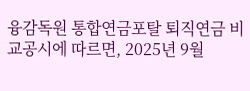융감독원 통합연금포탈 퇴직연금 비교공시에 따르면, 2025년 9월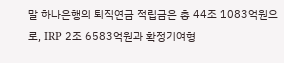말 하나은행의 퇴직연금 적립금은 총 44조 1083억원으로, IRP 2조 6583억원과 확정기여형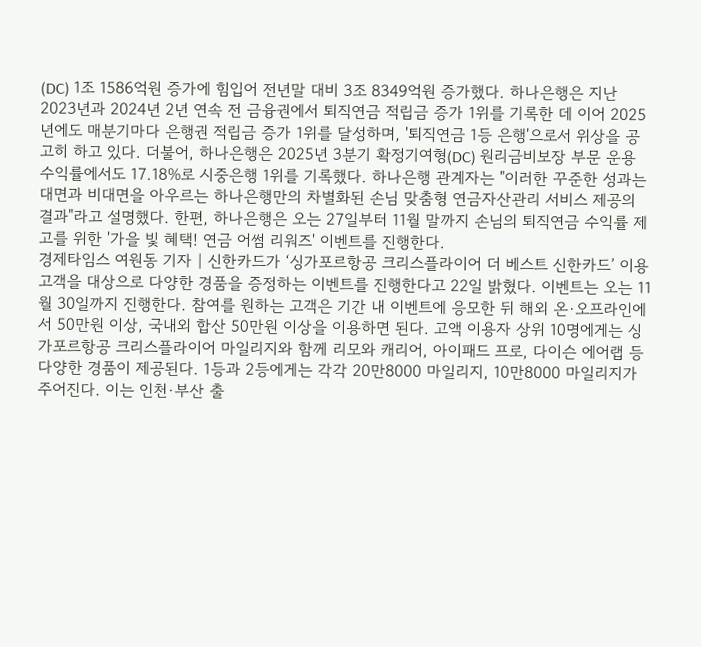(DC) 1조 1586억원 증가에 힘입어 전년말 대비 3조 8349억원 증가했다. 하나은행은 지난 2023년과 2024년 2년 연속 전 금융권에서 퇴직연금 적립금 증가 1위를 기록한 데 이어 2025년에도 매분기마다 은행권 적립금 증가 1위를 달성하며, '퇴직연금 1등 은행'으로서 위상을 공고히 하고 있다. 더불어, 하나은행은 2025년 3분기 확정기여형(DC) 원리금비보장 부문 운용 수익률에서도 17.18%로 시중은행 1위를 기록했다. 하나은행 관계자는 "이러한 꾸준한 성과는 대면과 비대면을 아우르는 하나은행만의 차별화된 손님 맞춤형 연금자산관리 서비스 제공의 결과"라고 설명했다. 한편, 하나은행은 오는 27일부터 11월 말까지 손님의 퇴직연금 수익률 제고를 위한 '가을 빛 혜택! 연금 어썸 리워즈' 이벤트를 진행한다.
경제타임스 여원동 기자 | 신한카드가 ‘싱가포르항공 크리스플라이어 더 베스트 신한카드’ 이용 고객을 대상으로 다양한 경품을 증정하는 이벤트를 진행한다고 22일 밝혔다. 이벤트는 오는 11월 30일까지 진행한다. 참여를 원하는 고객은 기간 내 이벤트에 응모한 뒤 해외 온·오프라인에서 50만원 이상, 국내외 합산 50만원 이상을 이용하면 된다. 고액 이용자 상위 10명에게는 싱가포르항공 크리스플라이어 마일리지와 함께 리모와 캐리어, 아이패드 프로, 다이슨 에어랩 등 다양한 경품이 제공된다. 1등과 2등에게는 각각 20만8000 마일리지, 10만8000 마일리지가 주어진다. 이는 인천·부산 출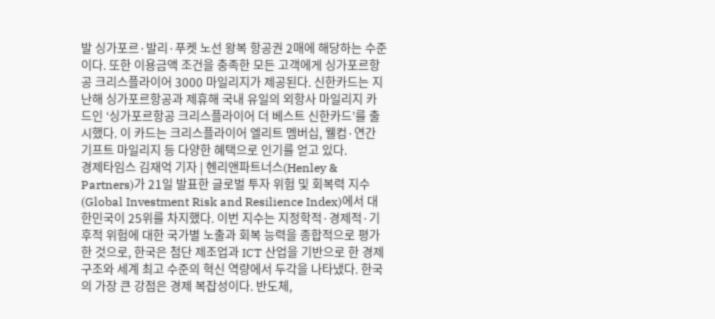발 싱가포르·발리·푸켓 노선 왕복 항공권 2매에 해당하는 수준이다. 또한 이용금액 조건을 충족한 모든 고객에게 싱가포르항공 크리스플라이어 3000 마일리지가 제공된다. 신한카드는 지난해 싱가포르항공과 제휴해 국내 유일의 외항사 마일리지 카드인 ‘싱가포르항공 크리스플라이어 더 베스트 신한카드’를 출시했다. 이 카드는 크리스플라이어 엘리트 멤버십, 웰컴·연간 기프트 마일리지 등 다양한 혜택으로 인기를 얻고 있다.
경제타임스 김재억 기자 | 헨리앤파트너스(Henley & Partners)가 21일 발표한 글로벌 투자 위험 및 회복력 지수(Global Investment Risk and Resilience Index)에서 대한민국이 25위를 차지했다. 이번 지수는 지정학적·경제적·기후적 위험에 대한 국가별 노출과 회복 능력을 종합적으로 평가한 것으로, 한국은 첨단 제조업과 ICT 산업을 기반으로 한 경제 구조와 세계 최고 수준의 혁신 역량에서 두각을 나타냈다. 한국의 가장 큰 강점은 경제 복잡성이다. 반도체,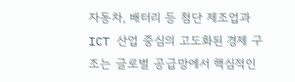자동차, 배터리 등 첨단 제조업과 ICT 산업 중심의 고도화된 경제 구조는 글로벌 공급망에서 핵심적인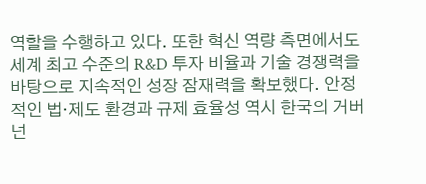역할을 수행하고 있다. 또한 혁신 역량 측면에서도 세계 최고 수준의 R&D 투자 비율과 기술 경쟁력을 바탕으로 지속적인 성장 잠재력을 확보했다. 안정적인 법·제도 환경과 규제 효율성 역시 한국의 거버넌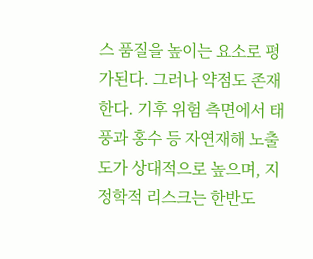스 품질을 높이는 요소로 평가된다. 그러나 약점도 존재한다. 기후 위험 측면에서 태풍과 홍수 등 자연재해 노출도가 상대적으로 높으며, 지정학적 리스크는 한반도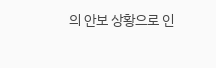의 안보 상황으로 인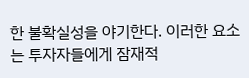한 불확실성을 야기한다. 이러한 요소는 투자자들에게 잠재적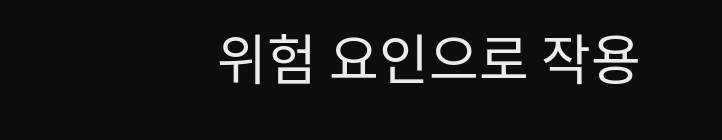위험 요인으로 작용